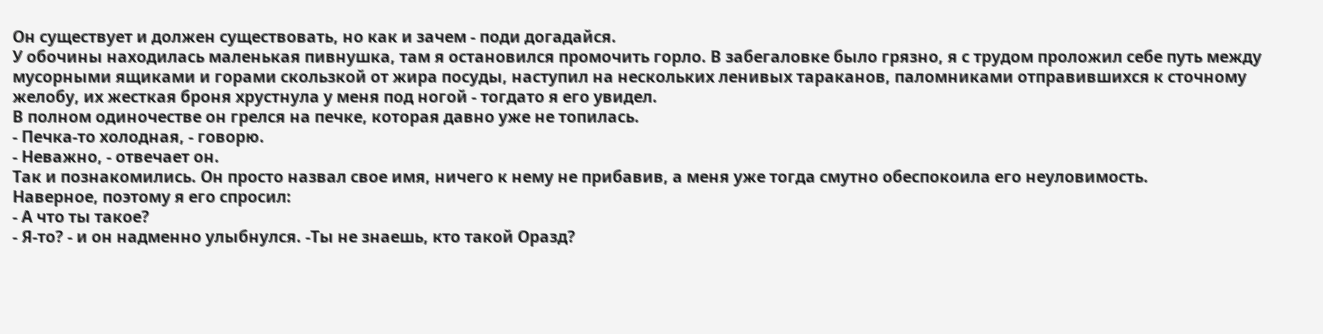Он существует и должен существовать, но как и зачем - поди догадайся.
У обочины находилась маленькая пивнушка, там я остановился промочить горло. В забегаловке было грязно, я с трудом проложил себе путь между мусорными ящиками и горами скользкой от жира посуды, наступил на нескольких ленивых тараканов, паломниками отправившихся к сточному желобу, их жесткая броня хрустнула у меня под ногой - тогдато я его увидел.
В полном одиночестве он грелся на печке, которая давно уже не топилась.
- Печка-то холодная, - говорю.
- Неважно, - отвечает он.
Так и познакомились. Он просто назвал свое имя, ничего к нему не прибавив, а меня уже тогда смутно обеспокоила его неуловимость.
Наверное, поэтому я его спросил:
- А что ты такое?
- Я-то? - и он надменно улыбнулся. -Ты не знаешь, кто такой Оразд?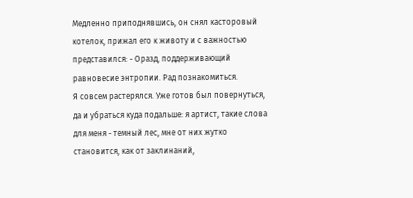Медленно приподнявшись, он снял касторовый котелок, прижал его к животу и с важностью представился: - Оразд, поддерживающий равновесие энтропии. Рад познакомиться.
Я совсем растерялся. Уже готов был повернуться, да и убраться куда подальше: я артист, такие слова для меня - темный лес, мне от них жутко становится, как от заклинаний,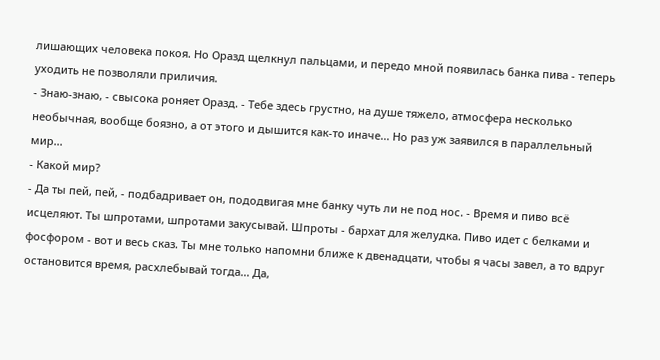лишающих человека покоя. Но Оразд щелкнул пальцами, и передо мной появилась банка пива - теперь уходить нe позволяли приличия.
- Знаю-знаю, - свысока роняет Оразд. - Тебе здесь грустно, на душе тяжело, атмосфера несколько необычная, вообще боязно, а от этого и дышится как-то иначе... Но раз уж заявился в параллельный мир...
- Какой мир?
- Да ты пей, пей, - подбадривает он, пододвигая мне банку чуть ли не под нос. - Время и пиво всё исцеляют. Ты шпротами, шпротами закусывай. Шпроты - бархат для желудка. Пиво идет с белками и фосфором - вот и весь сказ. Ты мне только напомни ближе к двенадцати, чтобы я часы завел, а то вдруг остановится время, расхлебывай тогда... Да,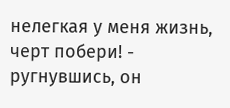нелегкая у меня жизнь, черт побери! - ругнувшись, он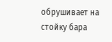обрушивает на стойку бара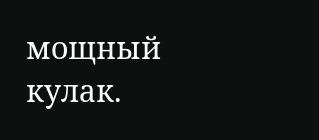мощный кулак.